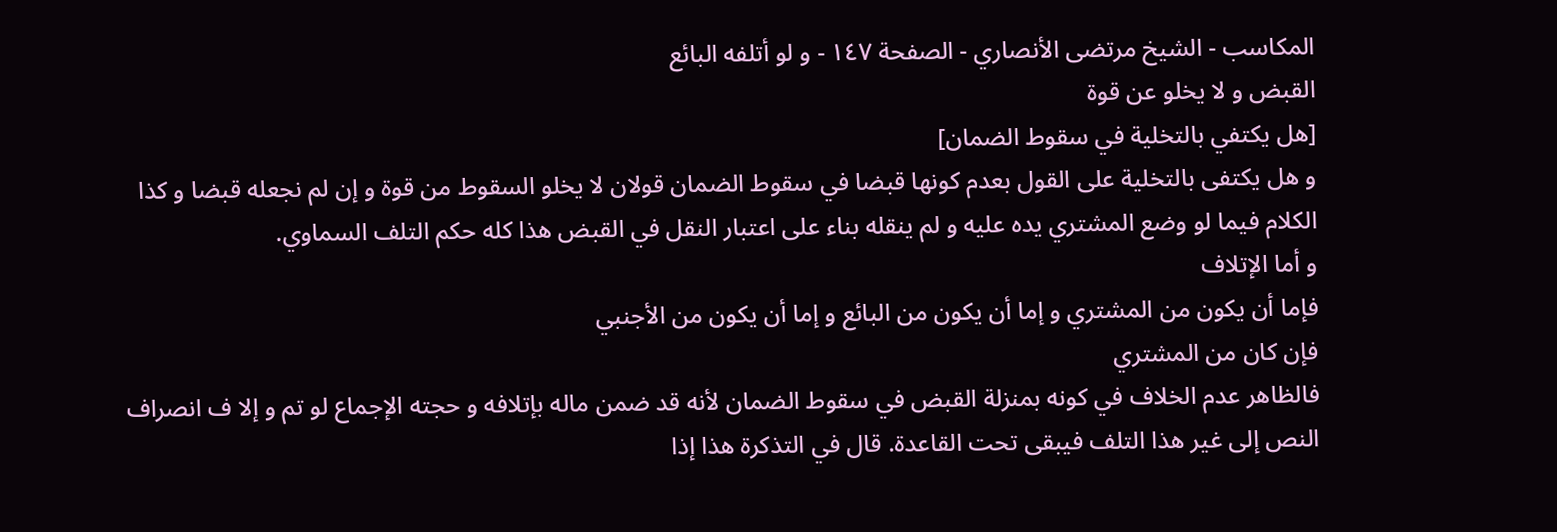المكاسب - الشيخ مرتضى الأنصاري - الصفحة ١٤٧ - و لو أتلفه البائع
القبض و لا يخلو عن قوة
[هل يكتفي بالتخلية في سقوط الضمان]
و هل يكتفى بالتخلية على القول بعدم كونها قبضا في سقوط الضمان قولان لا يخلو السقوط من قوة و إن لم نجعله قبضا و كذا الكلام فيما لو وضع المشتري يده عليه و لم ينقله بناء على اعتبار النقل في القبض هذا كله حكم التلف السماوي.
و أما الإتلاف
فإما أن يكون من المشتري و إما أن يكون من البائع و إما أن يكون من الأجنبي
فإن كان من المشتري
فالظاهر عدم الخلاف في كونه بمنزلة القبض في سقوط الضمان لأنه قد ضمن ماله بإتلافه و حجته الإجماع لو تم و إلا ف انصراف النص إلى غير هذا التلف فيبقى تحت القاعدة. قال في التذكرة هذا إذا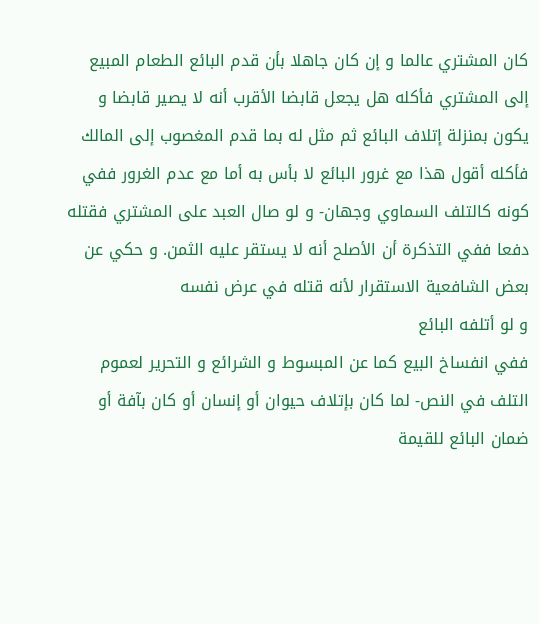كان المشتري عالما و إن كان جاهلا بأن قدم البائع الطعام المبيع إلى المشتري فأكله هل يجعل قابضا الأقرب أنه لا يصير قابضا و يكون بمنزلة إتلاف البائع ثم مثل له بما قدم المغصوب إلى المالك فأكله أقول هذا مع غرور البائع لا بأس به أما مع عدم الغرور ففي كونه كالتلف السماوي وجهان- و لو صال العبد على المشتري فقتله دفعا ففي التذكرة أن الأصلح أنه لا يستقر عليه الثمن. و حكي عن بعض الشافعية الاستقرار لأنه قتله في عرض نفسه
و لو أتلفه البائع
ففي انفساخ البيع كما عن المبسوط و الشرائع و التحرير لعموم التلف في النص- لما كان بإتلاف حيوان أو إنسان أو كان بآفة أو ضمان البائع للقيمة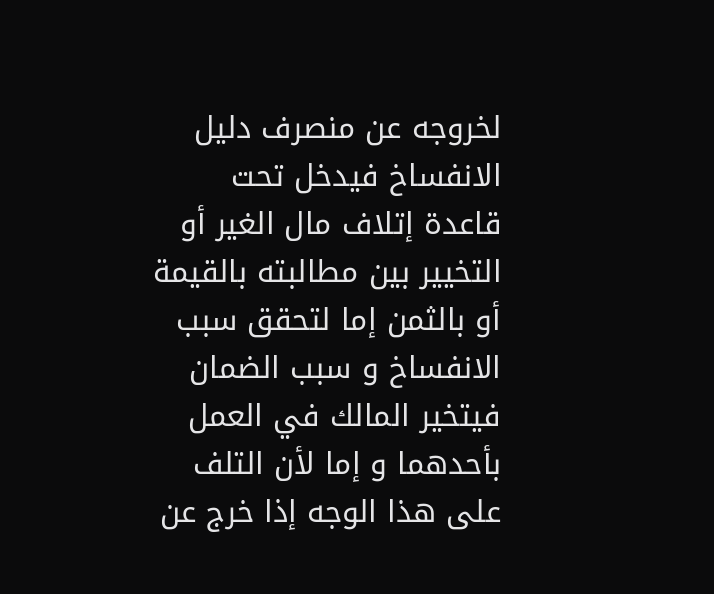لخروجه عن منصرف دليل الانفساخ فيدخل تحت قاعدة إتلاف مال الغير أو التخيير بين مطالبته بالقيمة أو بالثمن إما لتحقق سبب الانفساخ و سبب الضمان فيتخير المالك في العمل بأحدهما و إما لأن التلف على هذا الوجه إذا خرج عن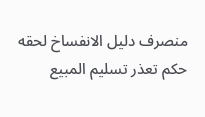منصرف دليل الانفساخ لحقه حكم تعذر تسليم المبيع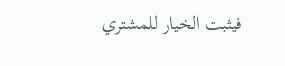فيثبت الخيار للمشتري